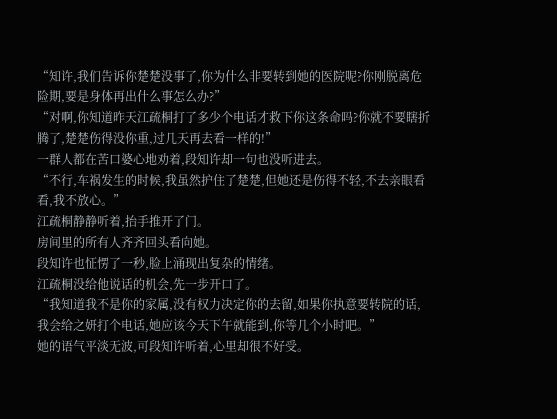“知许,我们告诉你楚楚没事了,你为什么非要转到她的医院呢?你刚脱离危险期,要是身体再出什么事怎么办?”
“对啊,你知道昨天江疏桐打了多少个电话才救下你这条命吗?你就不要瞎折腾了,楚楚伤得没你重,过几天再去看一样的!”
一群人都在苦口婆心地劝着,段知许却一句也没听进去。
“不行,车祸发生的时候,我虽然护住了楚楚,但她还是伤得不轻,不去亲眼看看,我不放心。”
江疏桐静静听着,抬手推开了门。
房间里的所有人齐齐回头看向她。
段知许也怔愣了一秒,脸上涌现出复杂的情绪。
江疏桐没给他说话的机会,先一步开口了。
“我知道我不是你的家属,没有权力决定你的去留,如果你执意要转院的话,我会给之妍打个电话,她应该今天下午就能到,你等几个小时吧。”
她的语气平淡无波,可段知许听着,心里却很不好受。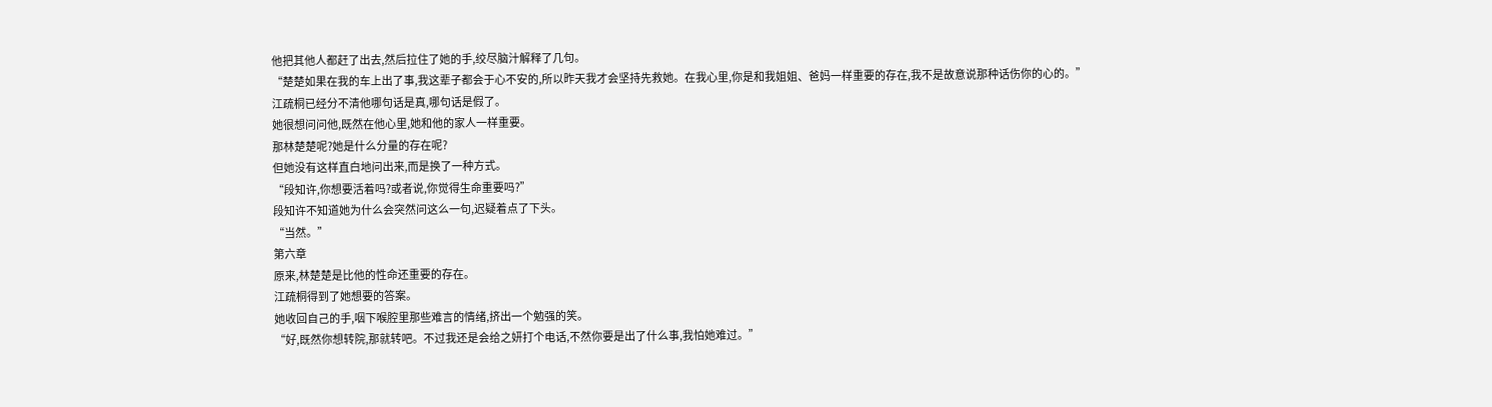他把其他人都赶了出去,然后拉住了她的手,绞尽脑汁解释了几句。
“楚楚如果在我的车上出了事,我这辈子都会于心不安的,所以昨天我才会坚持先救她。在我心里,你是和我姐姐、爸妈一样重要的存在,我不是故意说那种话伤你的心的。”
江疏桐已经分不清他哪句话是真,哪句话是假了。
她很想问问他,既然在他心里,她和他的家人一样重要。
那林楚楚呢?她是什么分量的存在呢?
但她没有这样直白地问出来,而是换了一种方式。
“段知许,你想要活着吗?或者说,你觉得生命重要吗?”
段知许不知道她为什么会突然问这么一句,迟疑着点了下头。
“当然。”
第六章
原来,林楚楚是比他的性命还重要的存在。
江疏桐得到了她想要的答案。
她收回自己的手,咽下喉腔里那些难言的情绪,挤出一个勉强的笑。
“好,既然你想转院,那就转吧。不过我还是会给之妍打个电话,不然你要是出了什么事,我怕她难过。”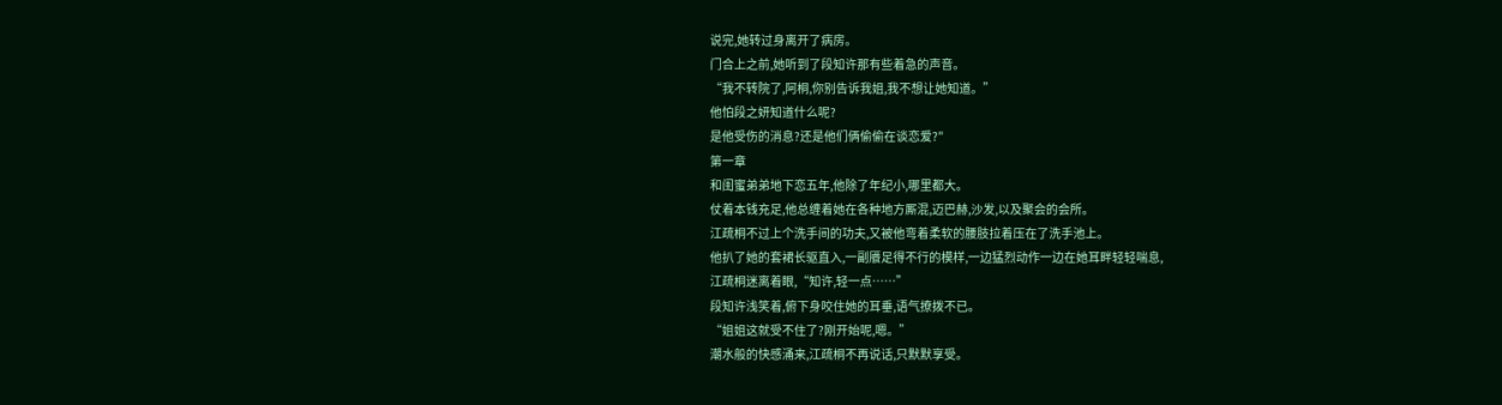说完,她转过身离开了病房。
门合上之前,她听到了段知许那有些着急的声音。
“我不转院了,阿桐,你别告诉我姐,我不想让她知道。”
他怕段之妍知道什么呢?
是他受伤的消息?还是他们俩偷偷在谈恋爱?"
第一章
和闺蜜弟弟地下恋五年,他除了年纪小,哪里都大。
仗着本钱充足,他总缠着她在各种地方厮混,迈巴赫,沙发,以及聚会的会所。
江疏桐不过上个洗手间的功夫,又被他弯着柔软的腰肢拉着压在了洗手池上。
他扒了她的套裙长驱直入,一副餍足得不行的模样,一边猛烈动作一边在她耳畔轻轻喘息,
江疏桐迷离着眼,“知许,轻一点……”
段知许浅笑着,俯下身咬住她的耳垂,语气撩拨不已。
“姐姐这就受不住了?刚开始呢,嗯。”
潮水般的快感涌来,江疏桐不再说话,只默默享受。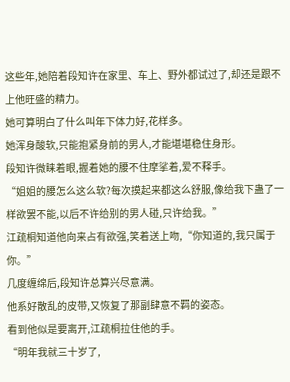这些年,她陪着段知许在家里、车上、野外都试过了,却还是跟不上他旺盛的精力。
她可算明白了什么叫年下体力好,花样多。
她浑身酸软,只能抱紧身前的男人,才能堪堪稳住身形。
段知许微睐着眼,握着她的腰不住摩挲着,爱不释手。
“姐姐的腰怎么这么软?每次摸起来都这么舒服,像给我下蛊了一样欲罢不能,以后不许给别的男人碰,只许给我。”
江疏桐知道他向来占有欲强,笑着送上吻,“你知道的,我只属于你。”
几度缠绵后,段知许总算兴尽意满。
他系好散乱的皮带,又恢复了那副肆意不羁的姿态。
看到他似是要离开,江疏桐拉住他的手。
“明年我就三十岁了,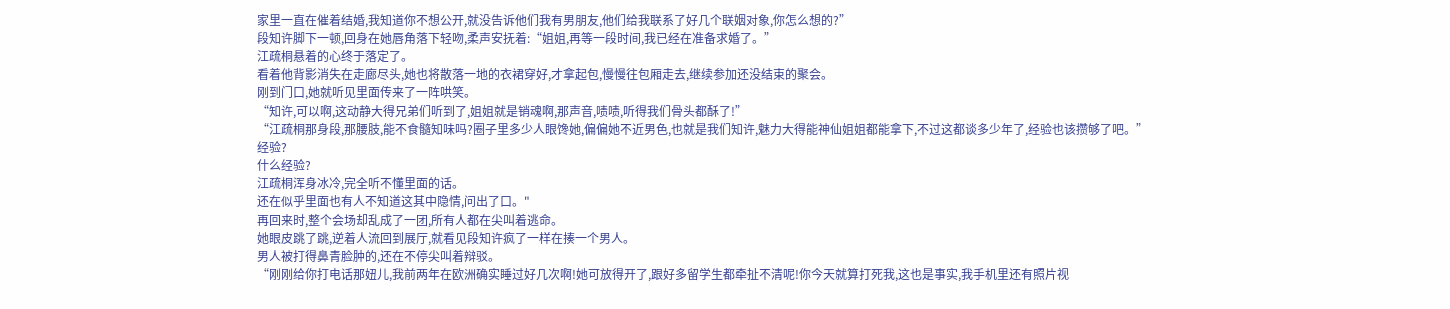家里一直在催着结婚,我知道你不想公开,就没告诉他们我有男朋友,他们给我联系了好几个联姻对象,你怎么想的?”
段知许脚下一顿,回身在她唇角落下轻吻,柔声安抚着:“姐姐,再等一段时间,我已经在准备求婚了。”
江疏桐悬着的心终于落定了。
看着他背影消失在走廊尽头,她也将散落一地的衣裙穿好,才拿起包,慢慢往包厢走去,继续参加还没结束的聚会。
刚到门口,她就听见里面传来了一阵哄笑。
“知许,可以啊,这动静大得兄弟们听到了,姐姐就是销魂啊,那声音,啧啧,听得我们骨头都酥了!”
“江疏桐那身段,那腰肢,能不食髓知味吗?圈子里多少人眼馋她,偏偏她不近男色,也就是我们知许,魅力大得能神仙姐姐都能拿下,不过这都谈多少年了,经验也该攒够了吧。”
经验?
什么经验?
江疏桐浑身冰冷,完全听不懂里面的话。
还在似乎里面也有人不知道这其中隐情,问出了口。"
再回来时,整个会场却乱成了一团,所有人都在尖叫着逃命。
她眼皮跳了跳,逆着人流回到展厅,就看见段知许疯了一样在揍一个男人。
男人被打得鼻青脸肿的,还在不停尖叫着辩驳。
“刚刚给你打电话那妞儿,我前两年在欧洲确实睡过好几次啊!她可放得开了,跟好多留学生都牵扯不清呢!你今天就算打死我,这也是事实,我手机里还有照片视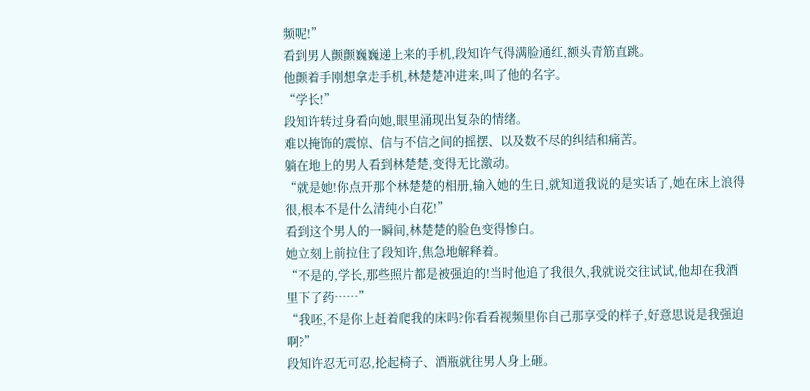频呢!”
看到男人颤颤巍巍递上来的手机,段知许气得满脸通红,额头青筋直跳。
他颤着手刚想拿走手机,林楚楚冲进来,叫了他的名字。
“学长!”
段知许转过身看向她,眼里涌现出复杂的情绪。
难以掩饰的震惊、信与不信之间的摇摆、以及数不尽的纠结和痛苦。
躺在地上的男人看到林楚楚,变得无比激动。
“就是她!你点开那个林楚楚的相册,输入她的生日,就知道我说的是实话了,她在床上浪得很,根本不是什么清纯小白花!”
看到这个男人的一瞬间,林楚楚的脸色变得惨白。
她立刻上前拉住了段知许,焦急地解释着。
“不是的,学长,那些照片都是被强迫的!当时他追了我很久,我就说交往试试,他却在我酒里下了药……”
“我呸,不是你上赶着爬我的床吗?你看看视频里你自己那享受的样子,好意思说是我强迫啊?”
段知许忍无可忍,抡起椅子、酒瓶就往男人身上砸。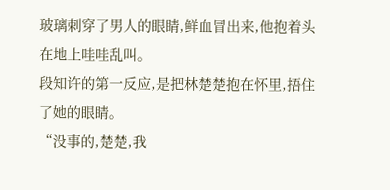玻璃刺穿了男人的眼睛,鲜血冒出来,他抱着头在地上哇哇乱叫。
段知许的第一反应,是把林楚楚抱在怀里,捂住了她的眼睛。
“没事的,楚楚,我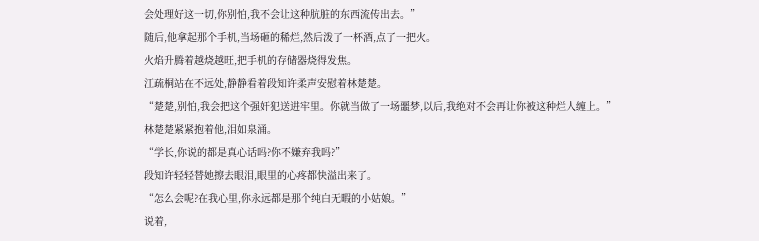会处理好这一切,你别怕,我不会让这种肮脏的东西流传出去。”
随后,他拿起那个手机,当场砸的稀烂,然后泼了一杯酒,点了一把火。
火焰升腾着越烧越旺,把手机的存储器烧得发焦。
江疏桐站在不远处,静静看着段知许柔声安慰着林楚楚。
“楚楚,别怕,我会把这个强奸犯送进牢里。你就当做了一场噩梦,以后,我绝对不会再让你被这种烂人缠上。”
林楚楚紧紧抱着他,泪如泉涌。
“学长,你说的都是真心话吗?你不嫌弃我吗?”
段知许轻轻替她擦去眼泪,眼里的心疼都快溢出来了。
“怎么会呢?在我心里,你永远都是那个纯白无暇的小姑娘。”
说着,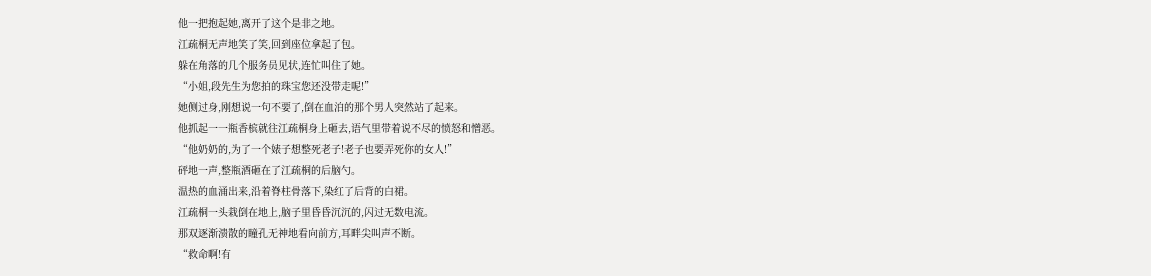他一把抱起她,离开了这个是非之地。
江疏桐无声地笑了笑,回到座位拿起了包。
躲在角落的几个服务员见状,连忙叫住了她。
“小姐,段先生为您拍的珠宝您还没带走呢!”
她侧过身,刚想说一句不要了,倒在血泊的那个男人突然站了起来。
他抓起一一瓶香槟就往江疏桐身上砸去,语气里带着说不尽的愤怒和憎恶。
“他奶奶的,为了一个婊子想整死老子!老子也要弄死你的女人!”
砰地一声,整瓶酒砸在了江疏桐的后脑勺。
温热的血涌出来,沿着脊柱骨落下,染红了后背的白裙。
江疏桐一头栽倒在地上,脑子里昏昏沉沉的,闪过无数电流。
那双逐渐溃散的瞳孔无神地看向前方,耳畔尖叫声不断。
“救命啊!有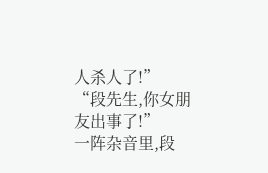人杀人了!”
“段先生,你女朋友出事了!”
一阵杂音里,段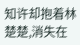知许却抱着林楚楚,消失在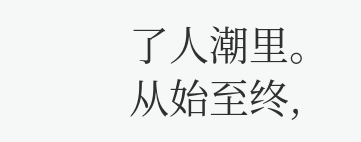了人潮里。
从始至终,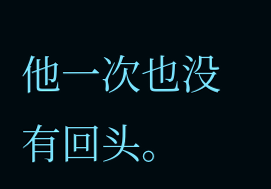他一次也没有回头。